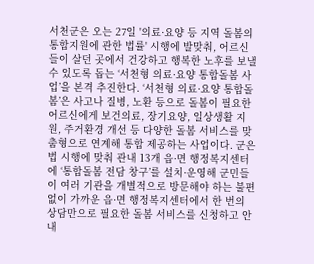서천군은 오는 27일 '의료·요양 등 지역 돌봄의 통합지원에 관한 법률' 시행에 발맞춰, 어르신들이 살던 곳에서 건강하고 행복한 노후를 보낼 수 있도록 돕는 ‘서천형 의료·요양 통합돌봄 사업’을 본격 추진한다. ‘서천형 의료·요양 통합돌봄’은 사고나 질병, 노환 등으로 돌봄이 필요한 어르신에게 보건의료, 장기요양, 일상생활 지원, 주거환경 개선 등 다양한 돌봄 서비스를 맞춤형으로 연계해 통합 제공하는 사업이다. 군은 법 시행에 맞춰 관내 13개 읍·면 행정복지센터에 ‘통합돌봄 전담 창구’를 설치·운영해 군민들이 여러 기관을 개별적으로 방문해야 하는 불편 없이 가까운 읍·면 행정복지센터에서 한 번의 상담만으로 필요한 돌봄 서비스를 신청하고 안내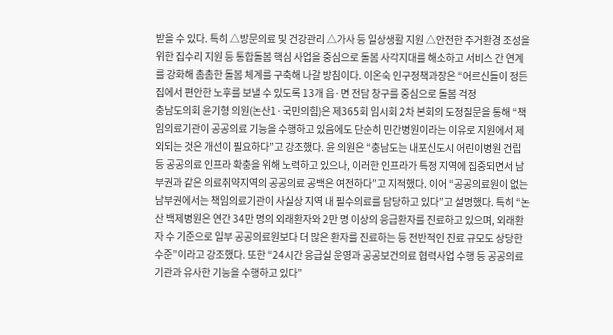받을 수 있다. 특히 △방문의료 및 건강관리 △가사 등 일상생활 지원 △안전한 주거환경 조성을 위한 집수리 지원 등 통합돌봄 핵심 사업을 중심으로 돌봄 사각지대를 해소하고 서비스 간 연계를 강화해 촘촘한 돌봄 체계를 구축해 나갈 방침이다. 이온숙 인구정책과장은 “어르신들이 정든 집에서 편안한 노후를 보낼 수 있도록 13개 읍·면 전담 창구를 중심으로 돌봄 걱정
충남도의회 윤기형 의원(논산1·국민의힘)은 제365회 임시회 2차 본회의 도정질문을 통해 “책임의료기관이 공공의료 기능을 수행하고 있음에도 단순히 민간병원이라는 이유로 지원에서 제외되는 것은 개선이 필요하다”고 강조했다. 윤 의원은 “충남도는 내포신도시 어린이병원 건립 등 공공의료 인프라 확충을 위해 노력하고 있으나, 이러한 인프라가 특정 지역에 집중되면서 남부권과 같은 의료취약지역의 공공의료 공백은 여전하다”고 지적했다. 이어 “공공의료원이 없는 남부권에서는 책임의료기관이 사실상 지역 내 필수의료를 담당하고 있다”고 설명했다. 특히 “논산 백제병원은 연간 34만 명의 외래환자와 2만 명 이상의 응급환자를 진료하고 있으며, 외래환자 수 기준으로 일부 공공의료원보다 더 많은 환자를 진료하는 등 전반적인 진료 규모도 상당한 수준”이라고 강조했다. 또한 “24시간 응급실 운영과 공공보건의료 협력사업 수행 등 공공의료기관과 유사한 기능을 수행하고 있다”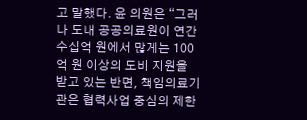고 말했다. 윤 의원은 “그러나 도내 공공의료원이 연간 수십억 원에서 많게는 100억 원 이상의 도비 지원을 받고 있는 반면, 책임의료기관은 협력사업 중심의 제한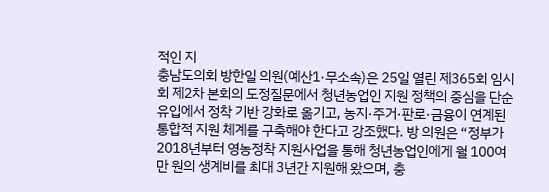적인 지
충남도의회 방한일 의원(예산1·무소속)은 25일 열린 제365회 임시회 제2차 본회의 도정질문에서 청년농업인 지원 정책의 중심을 단순 유입에서 정착 기반 강화로 옮기고, 농지·주거·판로·금융이 연계된 통합적 지원 체계를 구축해야 한다고 강조했다. 방 의원은 “정부가 2018년부터 영농정착 지원사업을 통해 청년농업인에게 월 100여만 원의 생계비를 최대 3년간 지원해 왔으며, 충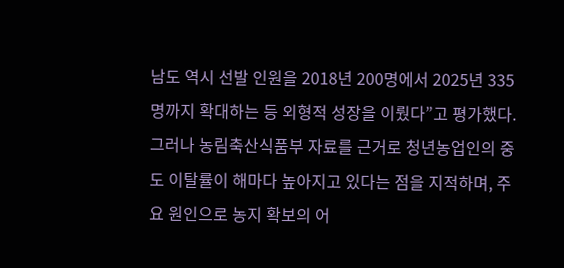남도 역시 선발 인원을 2018년 200명에서 2025년 335명까지 확대하는 등 외형적 성장을 이뤘다”고 평가했다. 그러나 농림축산식품부 자료를 근거로 청년농업인의 중도 이탈률이 해마다 높아지고 있다는 점을 지적하며, 주요 원인으로 농지 확보의 어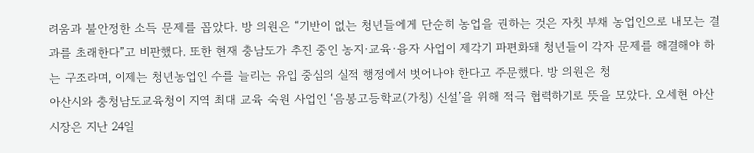려움과 불안정한 소득 문제를 꼽았다. 방 의원은 “기반이 없는 청년들에게 단순히 농업을 권하는 것은 자칫 부채 농업인으로 내모는 결과를 초래한다”고 비판했다. 또한 현재 충남도가 추진 중인 농지·교육·융자 사업이 제각기 파편화돼 청년들이 각자 문제를 해결해야 하는 구조라며, 이제는 청년농업인 수를 늘리는 유입 중심의 실적 행정에서 벗어나야 한다고 주문했다. 방 의원은 청
아산시와 충청남도교육청이 지역 최대 교육 숙원 사업인 ‘음봉고등학교(가칭) 신설’을 위해 적극 협력하기로 뜻을 모았다. 오세현 아산시장은 지난 24일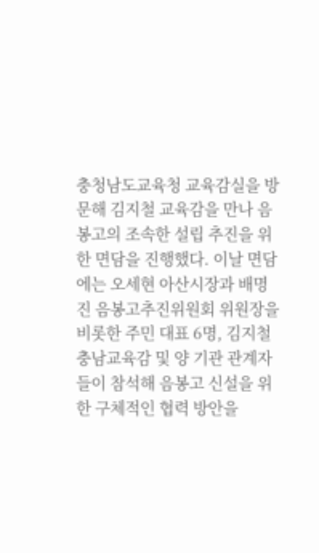충청남도교육청 교육감실을 방문해 김지철 교육감을 만나 음봉고의 조속한 설립 추진을 위한 면담을 진행했다. 이날 면담에는 오세현 아산시장과 배명진 음봉고추진위원회 위원장을 비롯한 주민 대표 6명, 김지철 충남교육감 및 양 기관 관계자들이 참석해 음봉고 신설을 위한 구체적인 협력 방안을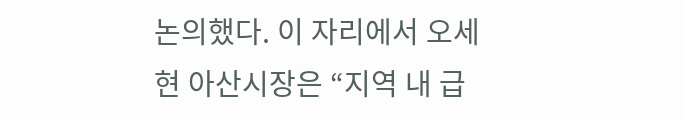논의했다. 이 자리에서 오세현 아산시장은 “지역 내 급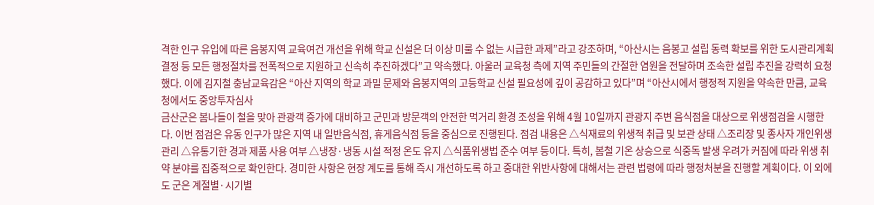격한 인구 유입에 따른 음봉지역 교육여건 개선을 위해 학교 신설은 더 이상 미룰 수 없는 시급한 과제”라고 강조하며, “아산시는 음봉고 설립 동력 확보를 위한 도시관리계획 결정 등 모든 행정절차를 전폭적으로 지원하고 신속히 추진하겠다”고 약속했다. 아울러 교육청 측에 지역 주민들의 간절한 염원을 전달하며 조속한 설립 추진을 강력히 요청했다. 이에 김지철 충남교육감은 “아산 지역의 학교 과밀 문제와 음봉지역의 고등학교 신설 필요성에 깊이 공감하고 있다”며 “아산시에서 행정적 지원을 약속한 만큼, 교육청에서도 중앙투자심사
금산군은 봄나들이 철을 맞아 관광객 증가에 대비하고 군민과 방문객의 안전한 먹거리 환경 조성을 위해 4월 10일까지 관광지 주변 음식점을 대상으로 위생점검을 시행한다. 이번 점검은 유동 인구가 많은 지역 내 일반음식점, 휴게음식점 등을 중심으로 진행된다. 점검 내용은 △식재료의 위생적 취급 및 보관 상태 △조리장 및 종사자 개인위생 관리 △유통기한 경과 제품 사용 여부 △냉장·냉동 시설 적정 온도 유지 △식품위생법 준수 여부 등이다. 특히, 봄철 기온 상승으로 식중독 발생 우려가 커짐에 따라 위생 취약 분야를 집중적으로 확인한다. 경미한 사항은 현장 계도를 통해 즉시 개선하도록 하고 중대한 위반사항에 대해서는 관련 법령에 따라 행정처분을 진행할 계획이다. 이 외에도 군은 계절별·시기별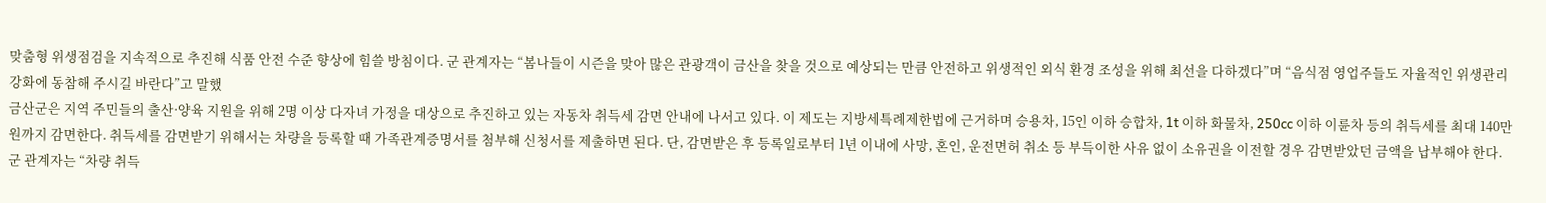맞춤형 위생점검을 지속적으로 추진해 식품 안전 수준 향상에 힘쓸 방침이다. 군 관계자는 “봄나들이 시즌을 맞아 많은 관광객이 금산을 찾을 것으로 예상되는 만큼 안전하고 위생적인 외식 환경 조성을 위해 최선을 다하겠다”며 “음식점 영업주들도 자율적인 위생관리 강화에 동참해 주시길 바란다”고 말했
금산군은 지역 주민들의 출산·양육 지원을 위해 2명 이상 다자녀 가정을 대상으로 추진하고 있는 자동차 취득세 감면 안내에 나서고 있다. 이 제도는 지방세특례제한법에 근거하며 승용차, 15인 이하 승합차, 1t 이하 화물차, 250cc 이하 이륜차 등의 취득세를 최대 140만 원까지 감면한다. 취득세를 감면받기 위해서는 차량을 등록할 때 가족관계증명서를 첨부해 신청서를 제출하면 된다. 단, 감면받은 후 등록일로부터 1년 이내에 사망, 혼인, 운전면허 취소 등 부득이한 사유 없이 소유권을 이전할 경우 감면받았던 금액을 납부해야 한다. 군 관계자는 “차량 취득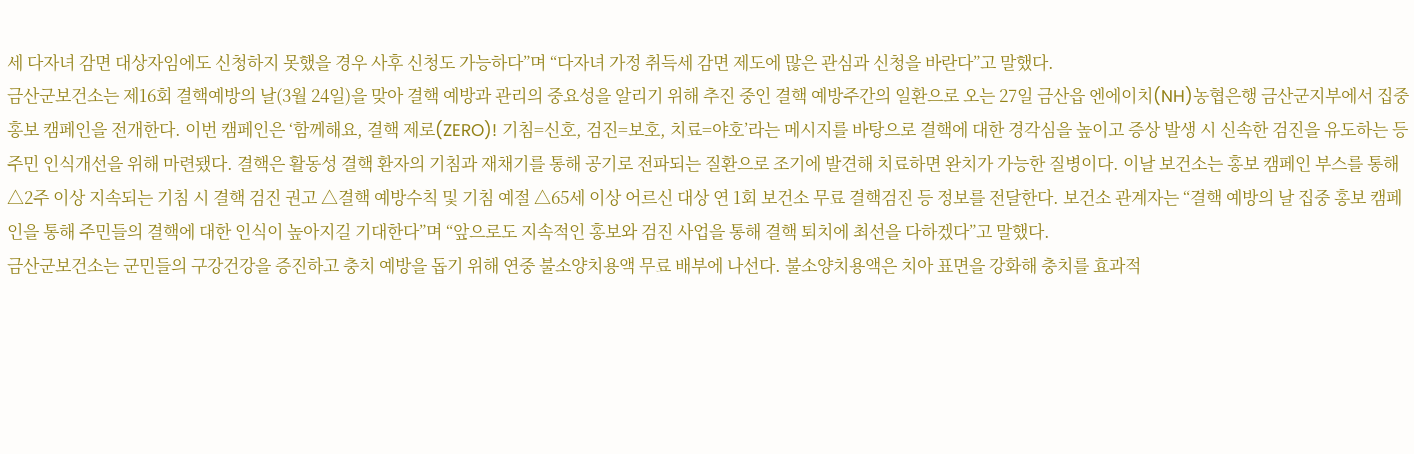세 다자녀 감면 대상자임에도 신청하지 못했을 경우 사후 신청도 가능하다”며 “다자녀 가정 취득세 감면 제도에 많은 관심과 신청을 바란다”고 말했다.
금산군보건소는 제16회 결핵예방의 날(3월 24일)을 맞아 결핵 예방과 관리의 중요성을 알리기 위해 추진 중인 결핵 예방주간의 일환으로 오는 27일 금산읍 엔에이치(NH)농협은행 금산군지부에서 집중 홍보 캠페인을 전개한다. 이번 캠페인은 ‘함께해요, 결핵 제로(ZERO)! 기침=신호, 검진=보호, 치료=야호’라는 메시지를 바탕으로 결핵에 대한 경각심을 높이고 증상 발생 시 신속한 검진을 유도하는 등 주민 인식개선을 위해 마련됐다. 결핵은 활동성 결핵 환자의 기침과 재채기를 통해 공기로 전파되는 질환으로 조기에 발견해 치료하면 완치가 가능한 질병이다. 이날 보건소는 홍보 캠페인 부스를 통해 △2주 이상 지속되는 기침 시 결핵 검진 권고 △결핵 예방수칙 및 기침 예절 △65세 이상 어르신 대상 연 1회 보건소 무료 결핵검진 등 정보를 전달한다. 보건소 관계자는 “결핵 예방의 날 집중 홍보 캠페인을 통해 주민들의 결핵에 대한 인식이 높아지길 기대한다”며 “앞으로도 지속적인 홍보와 검진 사업을 통해 결핵 퇴치에 최선을 다하겠다”고 말했다.
금산군보건소는 군민들의 구강건강을 증진하고 충치 예방을 돕기 위해 연중 불소양치용액 무료 배부에 나선다. 불소양치용액은 치아 표면을 강화해 충치를 효과적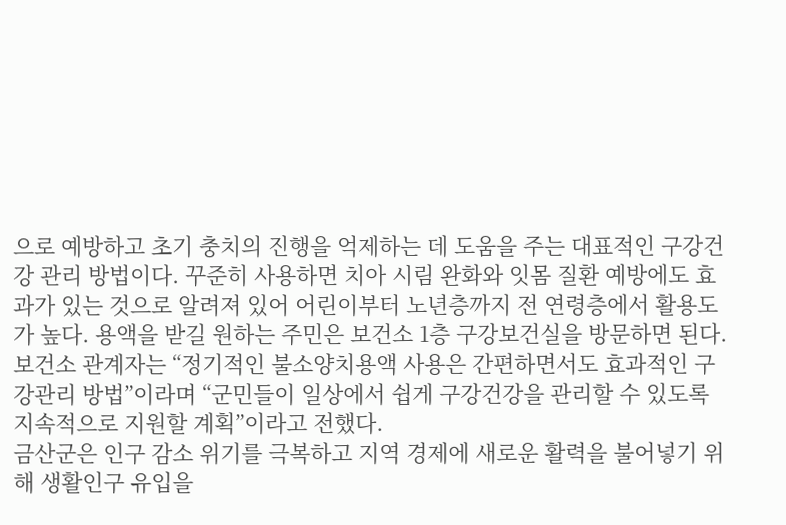으로 예방하고 초기 충치의 진행을 억제하는 데 도움을 주는 대표적인 구강건강 관리 방법이다. 꾸준히 사용하면 치아 시림 완화와 잇몸 질환 예방에도 효과가 있는 것으로 알려져 있어 어린이부터 노년층까지 전 연령층에서 활용도가 높다. 용액을 받길 원하는 주민은 보건소 1층 구강보건실을 방문하면 된다. 보건소 관계자는 “정기적인 불소양치용액 사용은 간편하면서도 효과적인 구강관리 방법”이라며 “군민들이 일상에서 쉽게 구강건강을 관리할 수 있도록 지속적으로 지원할 계획”이라고 전했다.
금산군은 인구 감소 위기를 극복하고 지역 경제에 새로운 활력을 불어넣기 위해 생활인구 유입을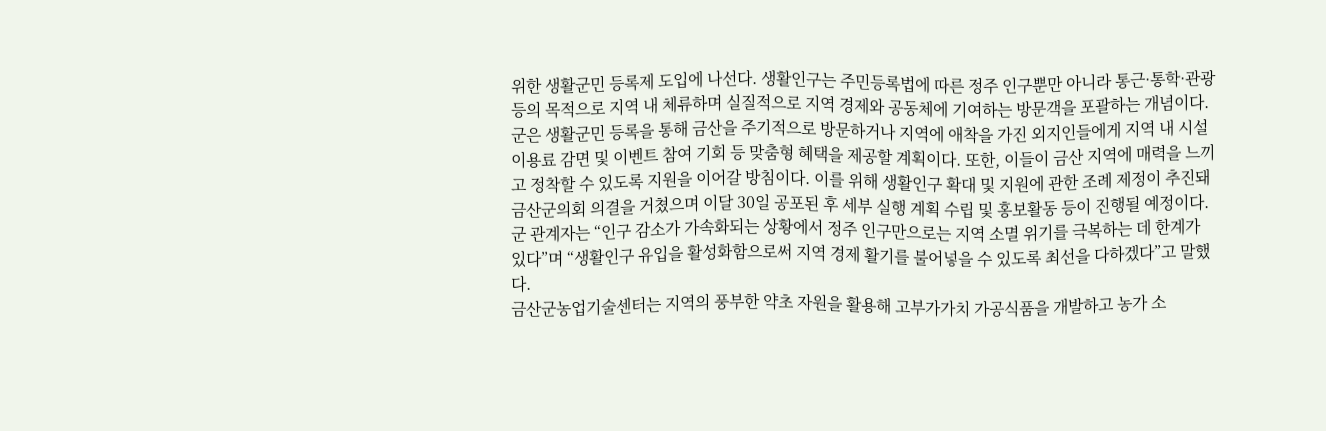위한 생활군민 등록제 도입에 나선다. 생활인구는 주민등록법에 따른 정주 인구뿐만 아니라 통근·통학·관광 등의 목적으로 지역 내 체류하며 실질적으로 지역 경제와 공동체에 기여하는 방문객을 포괄하는 개념이다. 군은 생활군민 등록을 통해 금산을 주기적으로 방문하거나 지역에 애착을 가진 외지인들에게 지역 내 시설 이용료 감면 및 이벤트 참여 기회 등 맞춤형 혜택을 제공할 계획이다. 또한, 이들이 금산 지역에 매력을 느끼고 정착할 수 있도록 지원을 이어갈 방침이다. 이를 위해 생활인구 확대 및 지원에 관한 조례 제정이 추진돼 금산군의회 의결을 거쳤으며 이달 30일 공포된 후 세부 실행 계획 수립 및 홍보활동 등이 진행될 예정이다. 군 관계자는 “인구 감소가 가속화되는 상황에서 정주 인구만으로는 지역 소멸 위기를 극복하는 데 한계가 있다”며 “생활인구 유입을 활성화함으로써 지역 경제 활기를 불어넣을 수 있도록 최선을 다하겠다”고 말했다.
금산군농업기술센터는 지역의 풍부한 약초 자원을 활용해 고부가가치 가공식품을 개발하고 농가 소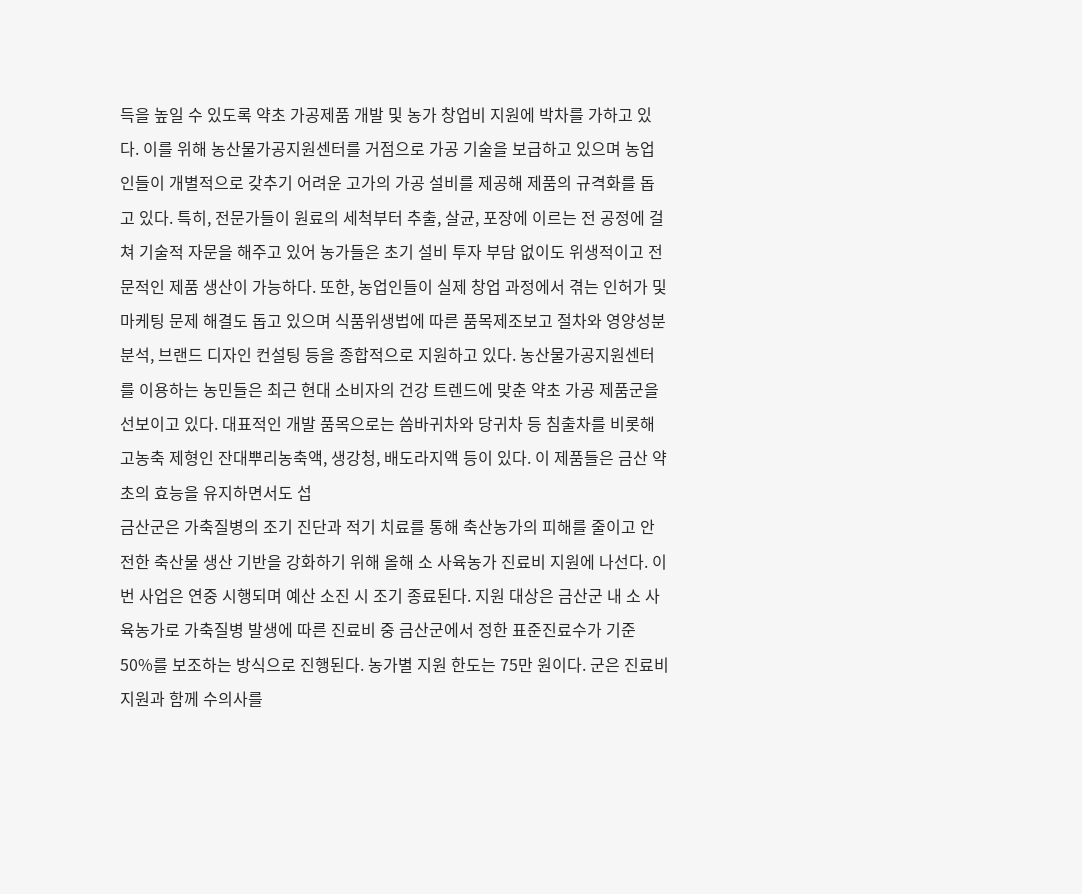득을 높일 수 있도록 약초 가공제품 개발 및 농가 창업비 지원에 박차를 가하고 있다. 이를 위해 농산물가공지원센터를 거점으로 가공 기술을 보급하고 있으며 농업인들이 개별적으로 갖추기 어려운 고가의 가공 설비를 제공해 제품의 규격화를 돕고 있다. 특히, 전문가들이 원료의 세척부터 추출, 살균, 포장에 이르는 전 공정에 걸쳐 기술적 자문을 해주고 있어 농가들은 초기 설비 투자 부담 없이도 위생적이고 전문적인 제품 생산이 가능하다. 또한, 농업인들이 실제 창업 과정에서 겪는 인허가 및 마케팅 문제 해결도 돕고 있으며 식품위생법에 따른 품목제조보고 절차와 영양성분 분석, 브랜드 디자인 컨설팅 등을 종합적으로 지원하고 있다. 농산물가공지원센터를 이용하는 농민들은 최근 현대 소비자의 건강 트렌드에 맞춘 약초 가공 제품군을 선보이고 있다. 대표적인 개발 품목으로는 씀바귀차와 당귀차 등 침출차를 비롯해 고농축 제형인 잔대뿌리농축액, 생강청, 배도라지액 등이 있다. 이 제품들은 금산 약초의 효능을 유지하면서도 섭
금산군은 가축질병의 조기 진단과 적기 치료를 통해 축산농가의 피해를 줄이고 안전한 축산물 생산 기반을 강화하기 위해 올해 소 사육농가 진료비 지원에 나선다. 이번 사업은 연중 시행되며 예산 소진 시 조기 종료된다. 지원 대상은 금산군 내 소 사육농가로 가축질병 발생에 따른 진료비 중 금산군에서 정한 표준진료수가 기준 50%를 보조하는 방식으로 진행된다. 농가별 지원 한도는 75만 원이다. 군은 진료비 지원과 함께 수의사를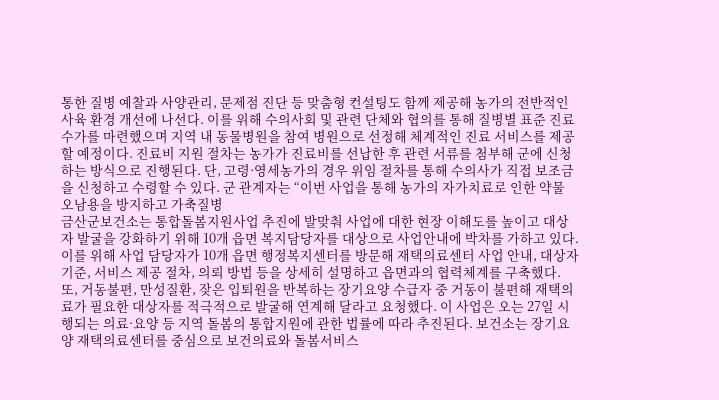통한 질병 예찰과 사양관리, 문제점 진단 등 맞춤형 컨설팅도 함께 제공해 농가의 전반적인 사육 환경 개선에 나선다. 이를 위해 수의사회 및 관련 단체와 협의를 통해 질병별 표준 진료수가를 마련했으며 지역 내 동물병원을 참여 병원으로 선정해 체계적인 진료 서비스를 제공할 예정이다. 진료비 지원 절차는 농가가 진료비를 선납한 후 관련 서류를 첨부해 군에 신청하는 방식으로 진행된다. 단, 고령·영세농가의 경우 위임 절차를 통해 수의사가 직접 보조금을 신청하고 수령할 수 있다. 군 관계자는 “이번 사업을 통해 농가의 자가치료로 인한 약물 오남용을 방지하고 가축질병
금산군보건소는 통합돌봄지원사업 추진에 발맞춰 사업에 대한 현장 이해도를 높이고 대상자 발굴을 강화하기 위해 10개 읍면 복지담당자를 대상으로 사업안내에 박차를 가하고 있다. 이를 위해 사업 담당자가 10개 읍면 행정복지센터를 방문해 재택의료센터 사업 안내, 대상자 기준, 서비스 제공 절차, 의뢰 방법 등을 상세히 설명하고 읍면과의 협력체계를 구축했다. 또, 거동불편, 만성질환, 잦은 입퇴원을 반복하는 장기요양 수급자 중 거동이 불편해 재택의료가 필요한 대상자를 적극적으로 발굴해 연계해 달라고 요청했다. 이 사업은 오는 27일 시행되는 의료·요양 등 지역 돌봄의 통합지원에 관한 법률에 따라 추진된다. 보건소는 장기요양 재택의료센터를 중심으로 보건의료와 돌봄서비스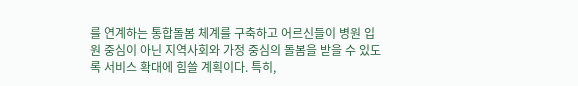를 연계하는 통합돌봄 체계를 구축하고 어르신들이 병원 입원 중심이 아닌 지역사회와 가정 중심의 돌봄을 받을 수 있도록 서비스 확대에 힘쓸 계획이다. 특히,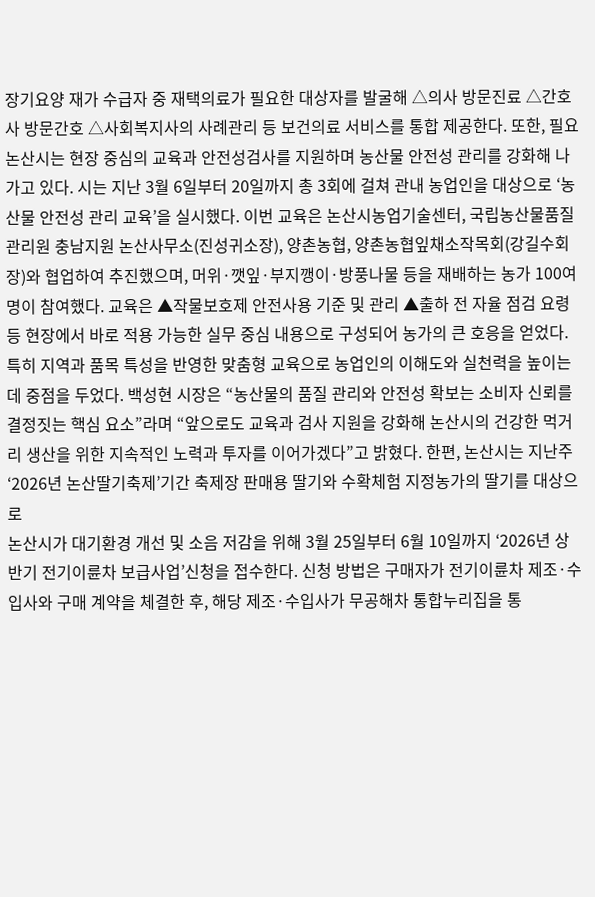장기요양 재가 수급자 중 재택의료가 필요한 대상자를 발굴해 △의사 방문진료 △간호사 방문간호 △사회복지사의 사례관리 등 보건의료 서비스를 통합 제공한다. 또한, 필요
논산시는 현장 중심의 교육과 안전성검사를 지원하며 농산물 안전성 관리를 강화해 나가고 있다. 시는 지난 3월 6일부터 20일까지 총 3회에 걸쳐 관내 농업인을 대상으로 ‘농산물 안전성 관리 교육’을 실시했다. 이번 교육은 논산시농업기술센터, 국립농산물품질관리원 충남지원 논산사무소(진성귀소장), 양촌농협, 양촌농협잎채소작목회(강길수회장)와 협업하여 추진했으며, 머위·깻잎·부지깽이·방풍나물 등을 재배하는 농가 100여 명이 참여했다. 교육은 ▲작물보호제 안전사용 기준 및 관리 ▲출하 전 자율 점검 요령 등 현장에서 바로 적용 가능한 실무 중심 내용으로 구성되어 농가의 큰 호응을 얻었다. 특히 지역과 품목 특성을 반영한 맞춤형 교육으로 농업인의 이해도와 실천력을 높이는 데 중점을 두었다. 백성현 시장은 “농산물의 품질 관리와 안전성 확보는 소비자 신뢰를 결정짓는 핵심 요소”라며 “앞으로도 교육과 검사 지원을 강화해 논산시의 건강한 먹거리 생산을 위한 지속적인 노력과 투자를 이어가겠다”고 밝혔다. 한편, 논산시는 지난주 ‘2026년 논산딸기축제’기간 축제장 판매용 딸기와 수확체험 지정농가의 딸기를 대상으로
논산시가 대기환경 개선 및 소음 저감을 위해 3월 25일부터 6월 10일까지 ‘2026년 상반기 전기이륜차 보급사업’신청을 접수한다. 신청 방법은 구매자가 전기이륜차 제조·수입사와 구매 계약을 체결한 후, 해당 제조·수입사가 무공해차 통합누리집을 통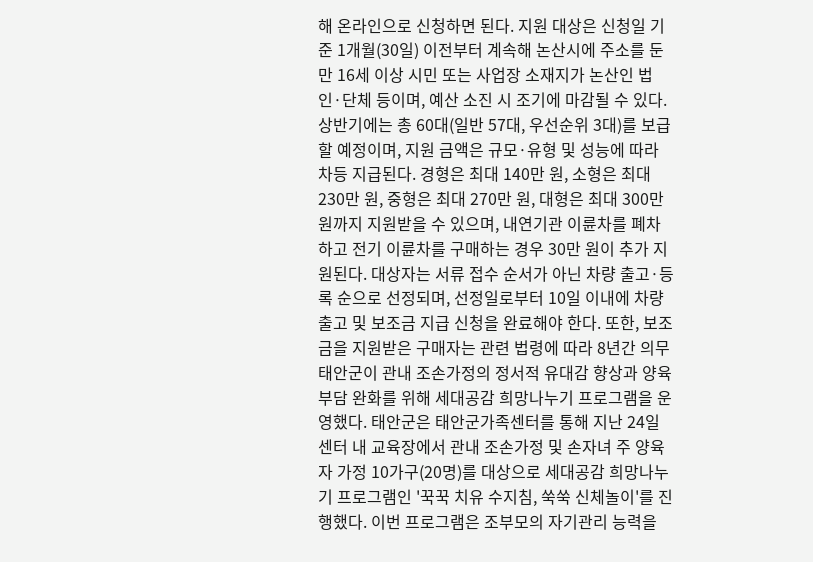해 온라인으로 신청하면 된다. 지원 대상은 신청일 기준 1개월(30일) 이전부터 계속해 논산시에 주소를 둔 만 16세 이상 시민 또는 사업장 소재지가 논산인 법인·단체 등이며, 예산 소진 시 조기에 마감될 수 있다. 상반기에는 총 60대(일반 57대, 우선순위 3대)를 보급할 예정이며, 지원 금액은 규모·유형 및 성능에 따라 차등 지급된다. 경형은 최대 140만 원, 소형은 최대 230만 원, 중형은 최대 270만 원, 대형은 최대 300만 원까지 지원받을 수 있으며, 내연기관 이륜차를 폐차하고 전기 이륜차를 구매하는 경우 30만 원이 추가 지원된다. 대상자는 서류 접수 순서가 아닌 차량 출고·등록 순으로 선정되며, 선정일로부터 10일 이내에 차량 출고 및 보조금 지급 신청을 완료해야 한다. 또한, 보조금을 지원받은 구매자는 관련 법령에 따라 8년간 의무
태안군이 관내 조손가정의 정서적 유대감 향상과 양육 부담 완화를 위해 세대공감 희망나누기 프로그램을 운영했다. 태안군은 태안군가족센터를 통해 지난 24일 센터 내 교육장에서 관내 조손가정 및 손자녀 주 양육자 가정 10가구(20명)를 대상으로 세대공감 희망나누기 프로그램인 '꾹꾹 치유 수지침, 쑥쑥 신체놀이'를 진행했다. 이번 프로그램은 조부모의 자기관리 능력을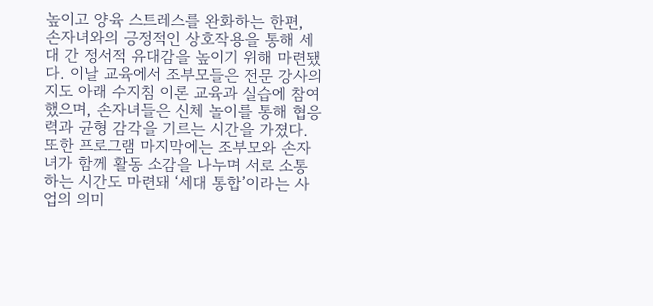높이고 양육 스트레스를 완화하는 한편, 손자녀와의 긍정적인 상호작용을 통해 세대 간 정서적 유대감을 높이기 위해 마련됐다. 이날 교육에서 조부모들은 전문 강사의 지도 아래 수지침 이론 교육과 실습에 참여했으며, 손자녀들은 신체 놀이를 통해 협응력과 균형 감각을 기르는 시간을 가졌다. 또한 프로그램 마지막에는 조부모와 손자녀가 함께 활동 소감을 나누며 서로 소통하는 시간도 마련돼 ‘세대 통합’이라는 사업의 의미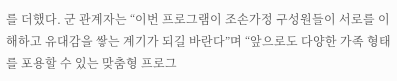를 더했다. 군 관계자는 “이번 프로그램이 조손가정 구성원들이 서로를 이해하고 유대감을 쌓는 계기가 되길 바란다”며 “앞으로도 다양한 가족 형태를 포용할 수 있는 맞춤형 프로그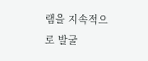램을 지속적으로 발굴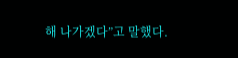해 나가겠다”고 말했다.